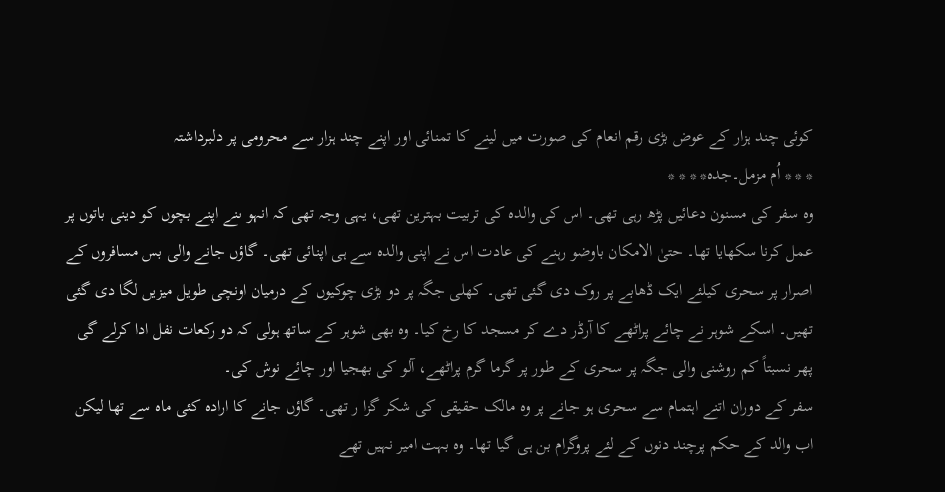کوئی چند ہزار کے عوض بڑی رقم انعام کی صورت میں لینے کا تمنائی اور اپنے چند ہزار سے محرومی پر دلبرداشتہ
* * * اُم مزمل۔جدہ* * * *
وہ سفر کی مسنون دعائیں پڑھ رہی تھی۔ اس کی والدہ کی تربیت بہترین تھی، یہی وجہ تھی کہ انہو ںنے اپنے بچوں کو دینی باتوں پر عمل کرنا سکھایا تھا۔ حتیٰ الامکان باوضو رہنے کی عادت اس نے اپنی والدہ سے ہی اپنائی تھی۔ گاؤں جانے والی بس مسافروں کے اصرار پر سحری کیلئے ایک ڈھابے پر روک دی گئی تھی۔ کھلی جگہ پر دو بڑی چوکیوں کے درمیان اونچی طویل میزیں لگا دی گئی تھیں۔ اسکے شوہر نے چائے پراٹھے کا آرڈر دے کر مسجد کا رخ کیا۔ وہ بھی شوہر کے ساتھ ہولی کہ دو رکعات نفل ادا کرلے گی پھر نسبتاً کم روشنی والی جگہ پر سحری کے طور پر گرما گرم پراٹھے، آلو کی بھجیا اور چائے نوش کی۔
سفر کے دوران اتنے اہتمام سے سحری ہو جانے پر وہ مالک حقیقی کی شکر گزا ر تھی۔ گاؤں جانے کا ارادہ کئی ماہ سے تھا لیکن اب والد کے حکم پرچند دنوں کے لئے پروگرام بن ہی گیا تھا۔ وہ بہت امیر نہیں تھے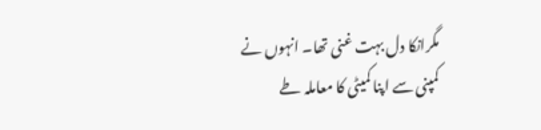مگرانکا دل بہت غنی تھا۔ انہوں نے کمپنی سے اپنا کمیٹی کا معاملہ طے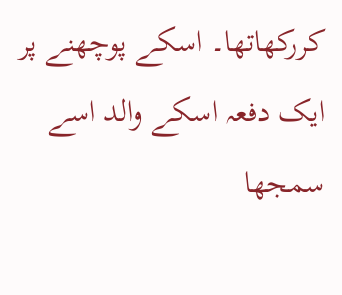کررکھاتھا۔ اسکے پوچھنے پر ایک دفعہ اسکے والد اسے سمجھا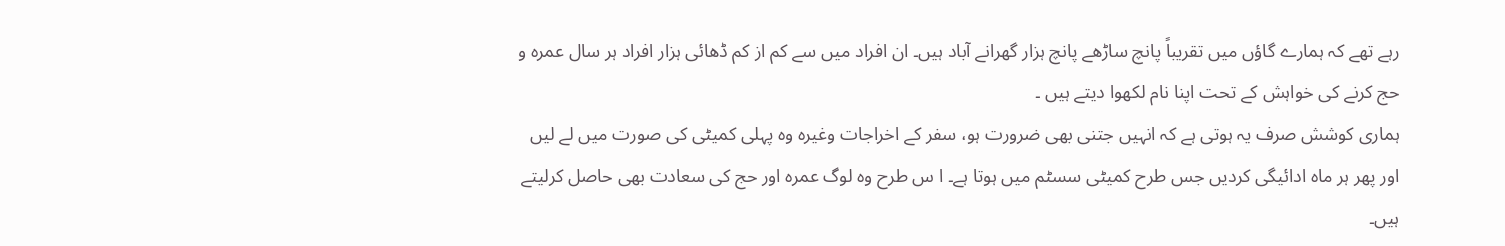رہے تھے کہ ہمارے گاؤں میں تقریباً پانچ ساڑھے پانچ ہزار گھرانے آباد ہیں۔ ان افراد میں سے کم از کم ڈھائی ہزار افراد ہر سال عمرہ و حج کرنے کی خواہش کے تحت اپنا نام لکھوا دیتے ہیں ۔
ہماری کوشش صرف یہ ہوتی ہے کہ انہیں جتنی بھی ضرورت ہو، سفر کے اخراجات وغیرہ وہ پہلی کمیٹی کی صورت میں لے لیں اور پھر ہر ماہ ادائیگی کردیں جس طرح کمیٹی سسٹم میں ہوتا ہے۔ ا س طرح وہ لوگ عمرہ اور حج کی سعادت بھی حاصل کرلیتے ہیں۔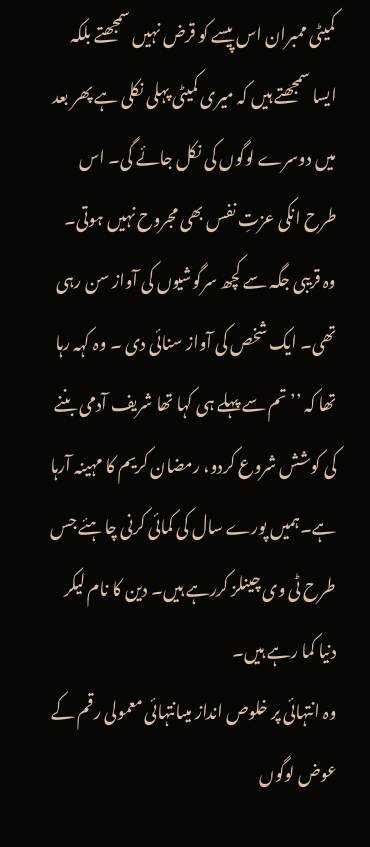کمیٹی ممبران اس پیسے کو قرض نہیں سمجھتے بلکہ ایسا سمجھتے ہیں کہ میری کمیٹی پہلی نکلی ہے پھر بعد میں دوسرے لوگوں کی نکل جائے گی۔ اس طرح انکی عزتِ نفس بھی مجروح نہیں ہوتی۔ وہ قریبی جگہ سے کچھ سرگوشیوں کی آواز سن رہی تھی۔ ایک شخص کی آواز سنائی دی ۔ وہ کہہ رہا تھا کہ ’’ تم سے پہلے ہی کہا تھا شریف آدمی بننے کی کوشش شروع کردو، رمضان کریم کا مہینہ آرہا ہے۔ہمیں پورے سال کی کمائی کرنی چاہئے جس طرح ٹی وی چینلز کررہے ہیں۔ دین کا نام لیکر دنیا کما رہے ہیں۔
وہ انتہائی پر خلوص انداز میںانتہائی معمولی رقم کے عوض لوگوں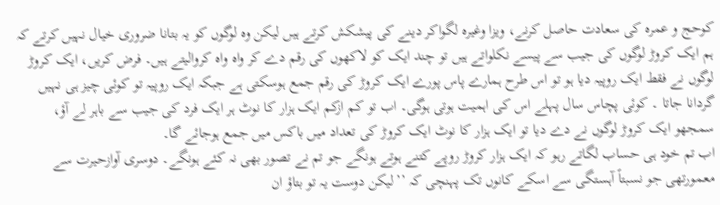کوحج و عمرہ کی سعادت حاصل کرنے، ویزا وغیرہ لگواکر دینے کی پیشکش کرتے ہیں لیکن وہ لوگوں کو یہ بتانا ضروری خیال نہیں کرتے کہ ہم ایک کروڑ لوگوں کی جیب سے پیسے نکلواتے ہیں تو چند ایک کو لاکھوں کی رقم دے کر واہ واہ کروالیتے ہیں۔ فرض کریں، ایک کروڑ لوگوں نے فقط ایک روپیہ دیا ہو تو اس طرح ہمارے پاس پورے ایک کروڑ کی رقم جمع ہوسکتی ہے جبکہ ایک روپیہ تو کوئی چیز ہی نہیں گردانا جاتا ۔ کوئی پچاس سال پہلے اس کی اہمیت ہوتی ہوگی۔ اب تو کم ازکم ایک ہزار کا نوٹ ہر ایک فرد کی جیب سے باہر لے آؤ، سمجھو ایک کروڑ لوگوں نے دے دیا تو ایک ہزار کا نوٹ ایک کروڑ کی تعداد میں باکس میں جمع ہوجائے گا۔
اب تم خود ہی حساب لگاتے رہو کہ ایک ہزار کروڑ روپے کتنے ہوتے ہونگے جو تم نے تصور بھی نہ کئے ہونگے۔ دوسری آوازحیرت سے معمورتھی جو نسبتاً آہستگی سے اسکے کانوں تک پہنچی کہ ’’لیکن دوست یہ تو بتاؤ ان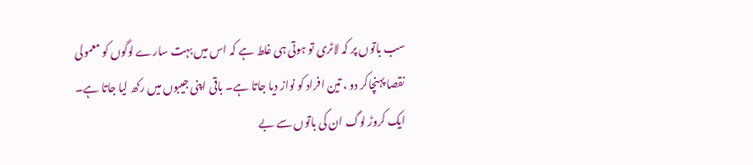سب باتوں پر کہ لاٹری تو ہوتی ہی غلط ہے کہ اس میں بہت سارے لوگوں کو معمولی نقصا پہنچاکر دو ، تین افراد کو نواز دیا جاتا ہے۔ باقی اپنی جیبوں میں رکھ لیا جاتا ہے۔ ایک کروڑ لوگ ان کی باتوں سے بے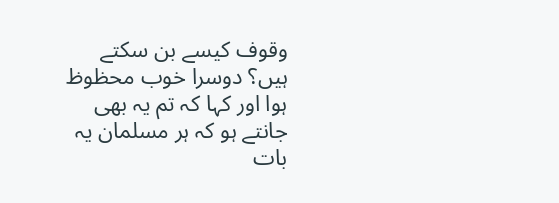وقوف کیسے بن سکتے ہیں؟ دوسرا خوب محظوظ ہوا اور کہا کہ تم یہ بھی جانتے ہو کہ ہر مسلمان یہ بات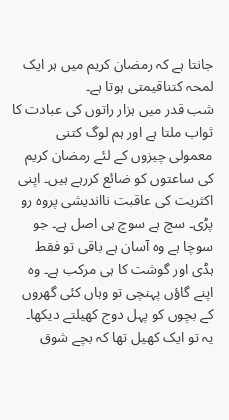جانتا ہے کہ رمضان کریم میں ہر ایک لمحہ کتناقیمتی ہوتا ہے۔
شب قدر میں ہزار راتوں کی عبادت کا ثواب ملتا ہے اور ہم لوگ کتنی معمولی چیزوں کے لئے رمضان کریم کی ساعتوں کو ضائع کررہے ہیں۔ اپنی اکثریت کی عاقبت نااندیشی پروہ رو پڑی۔ سچ ہے سوچ ہی اصل ہے۔ جو سوچا ہے وہ آسان ہے باقی تو فقط ہڈی اور گوشت کا ہی مرکب ہے۔ وہ اپنے گاؤں پہنچی تو وہاں کئی گھروں کے بچوں کو پہل دوج کھیلتے دیکھا۔ یہ تو ایک کھیل تھا کہ بچے شوق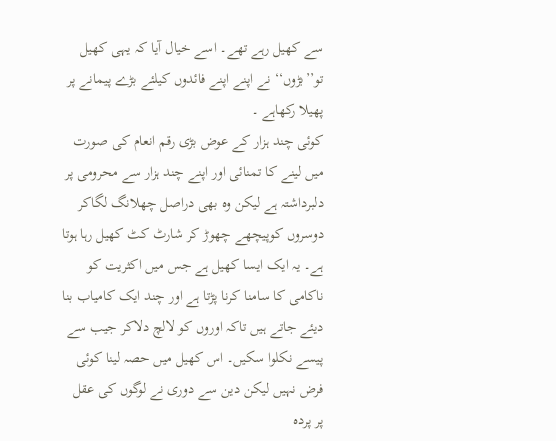سے کھیل رہے تھے۔ اسے خیال آیا کہ یہی کھیل تو’’بڑوں‘‘ نے اپنے اپنے فائدوں کیلئے بڑے پیمانے پر پھیلا رکھاہے ۔
کوئی چند ہزار کے عوض بڑی رقم انعام کی صورت میں لینے کا تمنائی اور اپنے چند ہزار سے محرومی پر دلبرداشتہ ہے لیکن وہ بھی دراصل چھلانگ لگاکر دوسروں کوپیچھے چھوڑ کر شارٹ کٹ کھیل رہا ہوتا ہے۔ یہ ایک ایسا کھیل ہے جس میں اکثریت کو ناکامی کا سامنا کرنا پڑتا ہے اور چند ایک کامیاب بنا دیئے جاتے ہیں تاکہ اوروں کو لالچ دلاکر جیب سے پیسے نکلوا سکیں۔ اس کھیل میں حصہ لینا کوئی فرض نہیں لیکن دین سے دوری نے لوگوں کی عقل پر پردہ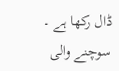ڈال رکھا ہے ۔ سوچنے والی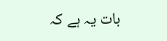بات یہ ہے کہ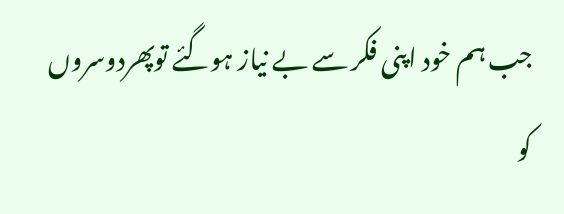جب ہم خود اپنی فکر سے بے نیاز ہوگئے توپھردوسروں کو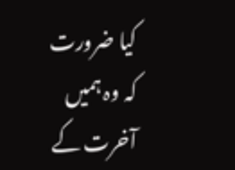کیا ضرورت کہ وہ ہمیں آخرت کے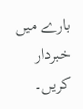بارے میں خبردار کریں۔